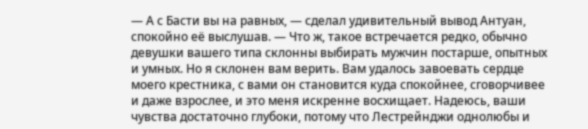— А с Басти вы на равных, — сделал удивительный вывод Антуан, спокойно её выслушав. — Что ж, такое встречается редко, обычно девушки вашего типа склонны выбирать мужчин постарше, опытных и умных. Но я склонен вам верить. Вам удалось завоевать сердце моего крестника, с вами он становится куда спокойнее, сговорчивее и даже взрослее, и это меня искренне восхищает. Надеюсь, ваши чувства достаточно глубоки, потому что Лестрейнджи однолюбы и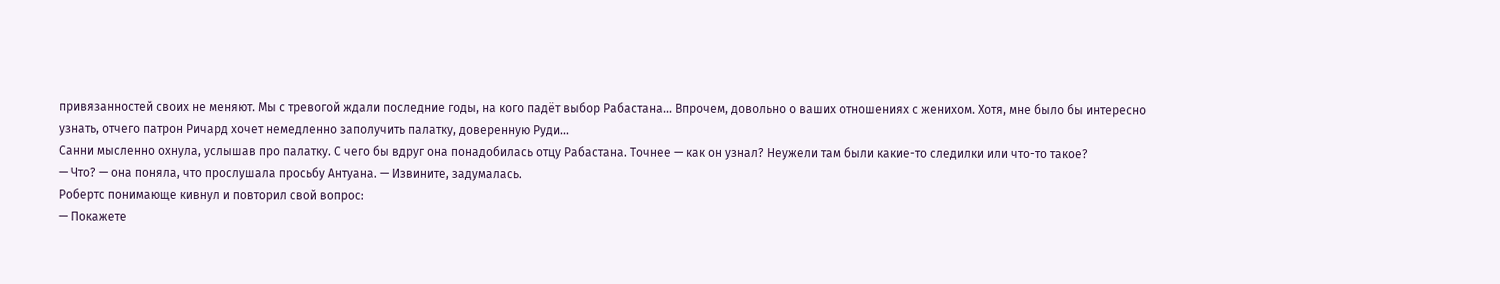привязанностей своих не меняют. Мы с тревогой ждали последние годы, на кого падёт выбор Рабастана… Впрочем, довольно о ваших отношениях с женихом. Хотя, мне было бы интересно узнать, отчего патрон Ричард хочет немедленно заполучить палатку, доверенную Руди...
Санни мысленно охнула, услышав про палатку. С чего бы вдруг она понадобилась отцу Рабастана. Точнее — как он узнал? Неужели там были какие-то следилки или что-то такое?
— Что? — она поняла, что прослушала просьбу Антуана. — Извините, задумалась.
Робертс понимающе кивнул и повторил свой вопрос:
— Покажете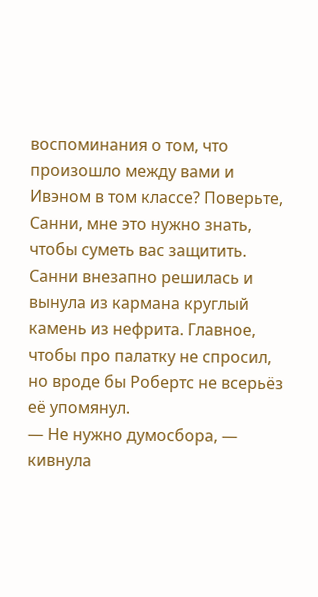воспоминания о том, что произошло между вами и Ивэном в том классе? Поверьте, Санни, мне это нужно знать, чтобы суметь вас защитить.
Санни внезапно решилась и вынула из кармана круглый камень из нефрита. Главное, чтобы про палатку не спросил, но вроде бы Робертс не всерьёз её упомянул.
— Не нужно думосбора, — кивнула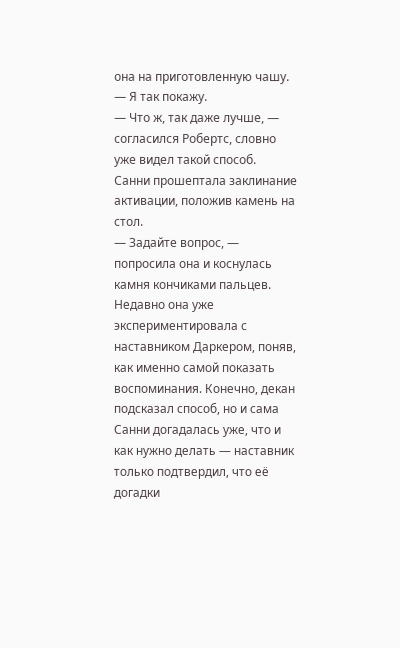она на приготовленную чашу. — Я так покажу.
— Что ж, так даже лучше, — согласился Робертс, словно уже видел такой способ.
Санни прошептала заклинание активации, положив камень на стол.
— Задайте вопрос, — попросила она и коснулась камня кончиками пальцев. Недавно она уже экспериментировала с наставником Даркером, поняв, как именно самой показать воспоминания. Конечно, декан подсказал способ, но и сама Санни догадалась уже, что и как нужно делать — наставник только подтвердил, что её догадки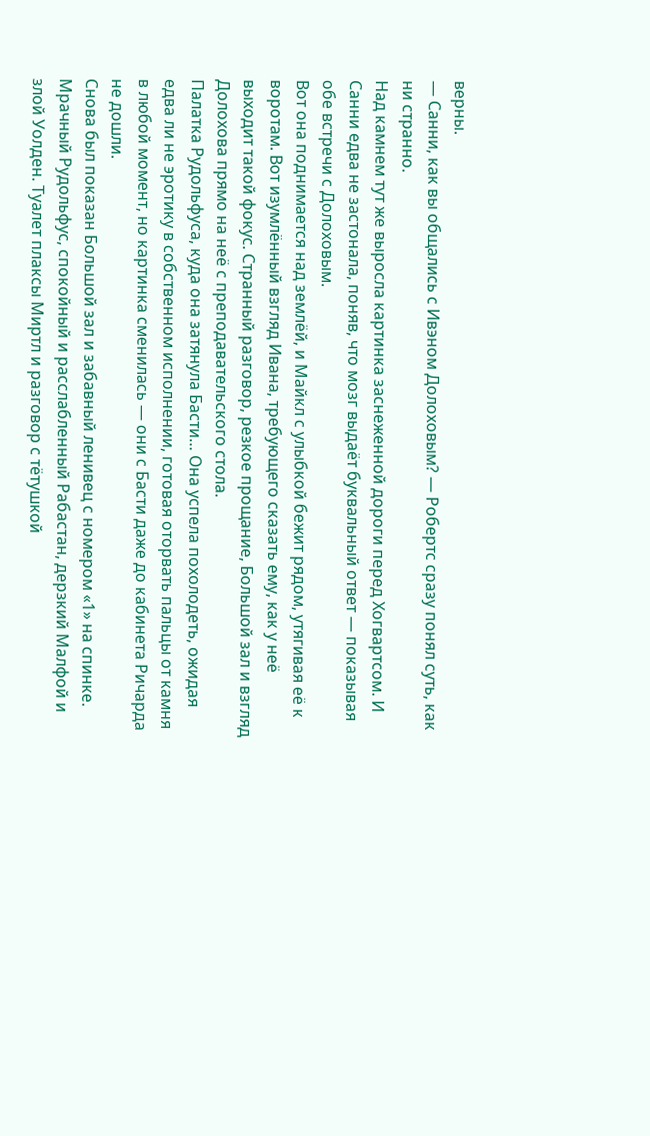верны.
— Санни, как вы общались с Ивэном Долоховым? — Робертс сразу понял суть, как ни странно.
Над камнем тут же выросла картинка заснеженной дороги перед Хогвартсом. И Санни едва не застонала, поняв, что мозг выдаёт буквальный ответ — показывая обе встречи с Долоховым.
Вот она поднимается над землёй, и Майкл с улыбкой бежит рядом, утягивая её к воротам. Вот изумлённый взгляд Ивана, требующего сказать ему, как у неё выходит такой фокус. Странный разговор, резкое прощание, Большой зал и взгляд Долохова прямо на неё с преподавательского стола.
Палатка Рудольфуса, куда она затянула Басти… Она успела похолодеть, ожидая едва ли не эротику в собственном исполнении, готовая оторвать пальцы от камня в любой момент, но картинка сменилась — они с Басти даже до кабинета Ричарда не дошли.
Снова был показан Большой зал и забавный ленивец с номером «1» на спинке. Мрачный Рудольфус, спокойный и расслабленный Рабастан, дерзкий Малфой и злой Уолден. Туалет плаксы Миртл и разговор с тётушкой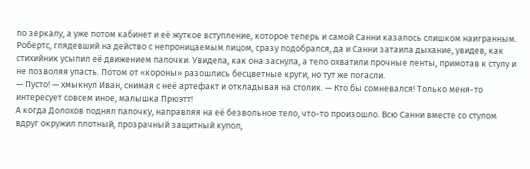по зеркалу, а уже потом кабинет и её жуткое вступление, которое теперь и самой Санни казалось слишком наигранным.
Робертс, глядевший на действо с непроницаемым лицом, сразу подобрался, да и Санни затаила дыхание, увидев, как стихийник усыпил её движением палочки. Увидела, как она заснула, а тело охватили прочные ленты, примотав к стулу и не позволяя упасть. Потом от «короны» разошлись бесцветные круги, но тут же погасли.
— Пусто! — хмыкнул Иван, снимая с неё артефакт и откладывая на столик. — Кто бы сомневался! Только меня-то интересует совсем иное, малышка Прюэтт!
А когда Долохов поднял палочку, направляя на её безвольное тело, что-то произошло. Всю Санни вместе со стулом вдруг окружил плотный, прозрачный защитный купол,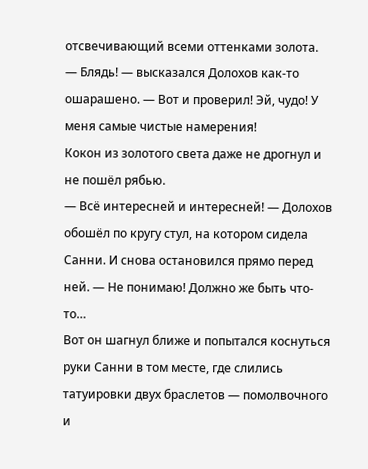отсвечивающий всеми оттенками золота.
— Блядь! — высказался Долохов как-то ошарашено. — Вот и проверил! Эй, чудо! У меня самые чистые намерения!
Кокон из золотого света даже не дрогнул и не пошёл рябью.
— Всё интересней и интересней! — Долохов обошёл по кругу стул, на котором сидела Санни. И снова остановился прямо перед ней. — Не понимаю! Должно же быть что-то…
Вот он шагнул ближе и попытался коснуться руки Санни в том месте, где слились татуировки двух браслетов — помолвочного и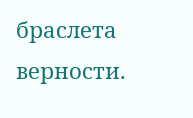браслета верности.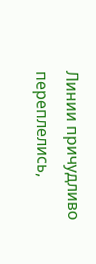Линии причудливо переплелись,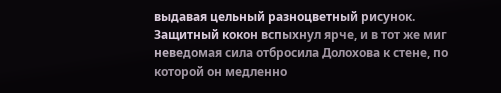выдавая цельный разноцветный рисунок. Защитный кокон вспыхнул ярче, и в тот же миг неведомая сила отбросила Долохова к стене, по которой он медленно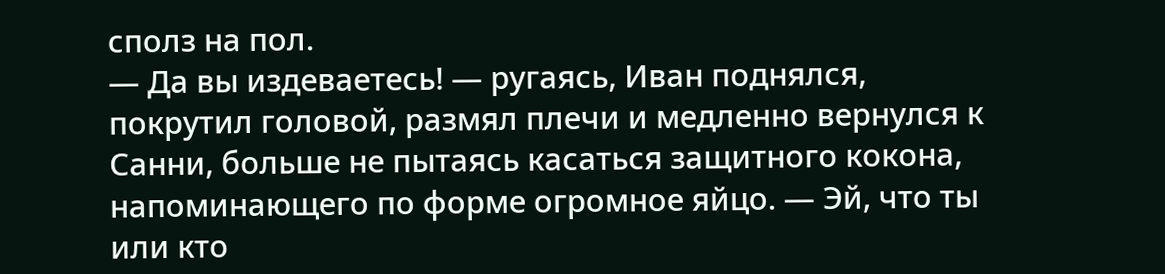сполз на пол.
— Да вы издеваетесь! — ругаясь, Иван поднялся, покрутил головой, размял плечи и медленно вернулся к Санни, больше не пытаясь касаться защитного кокона, напоминающего по форме огромное яйцо. — Эй, что ты или кто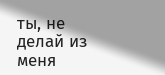ты, не делай из меня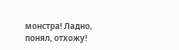монстра! Ладно, понял, отхожу!